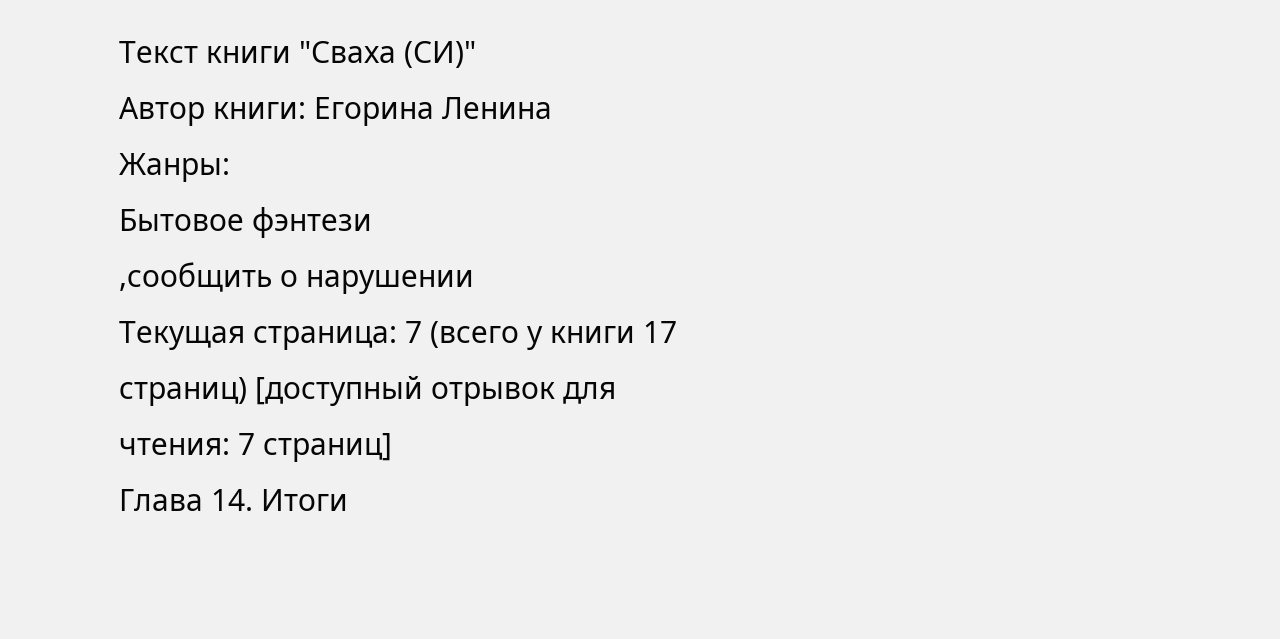Текст книги "Сваха (СИ)"
Автор книги: Егорина Ленина
Жанры:
Бытовое фэнтези
,сообщить о нарушении
Текущая страница: 7 (всего у книги 17 страниц) [доступный отрывок для чтения: 7 страниц]
Глава 14. Итоги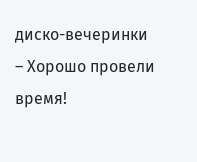диско-вечеринки
– Хорошо провели время!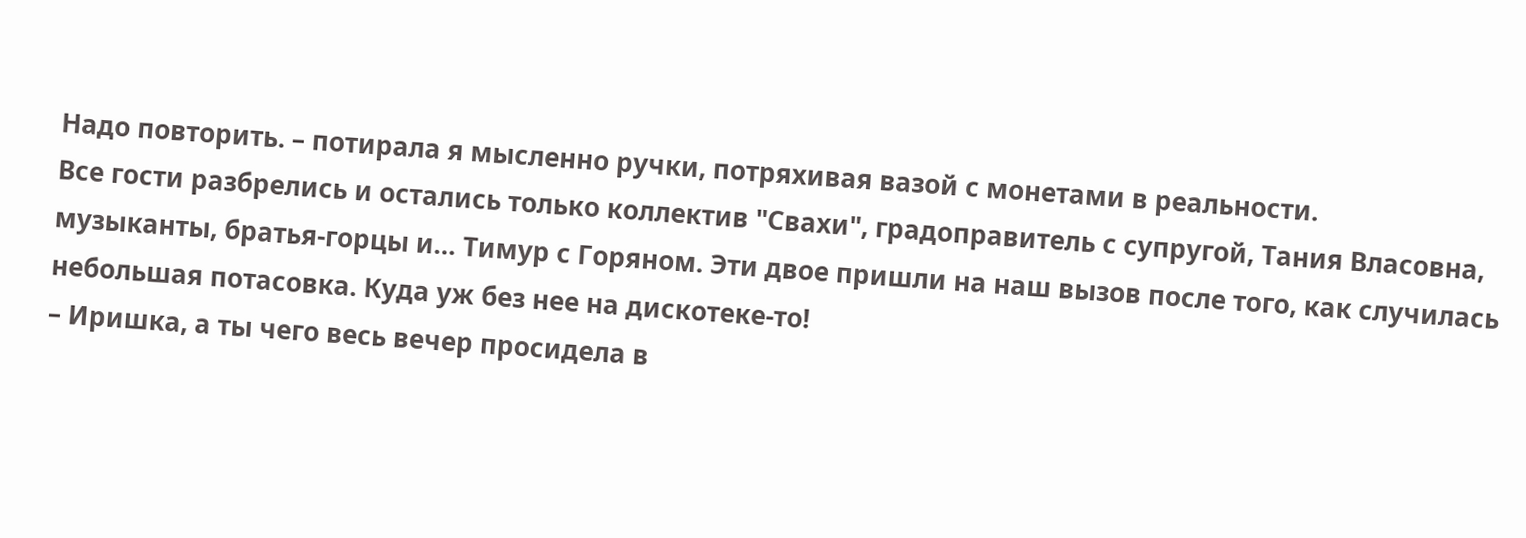Надо повторить. – потирала я мысленно ручки, потряхивая вазой с монетами в реальности.
Все гости разбрелись и остались только коллектив "Свахи", градоправитель с супругой, Тания Власовна, музыканты, братья-горцы и… Тимур с Горяном. Эти двое пришли на наш вызов после того, как случилась небольшая потасовка. Куда уж без нее на дискотеке-то!
– Иришка, а ты чего весь вечер просидела в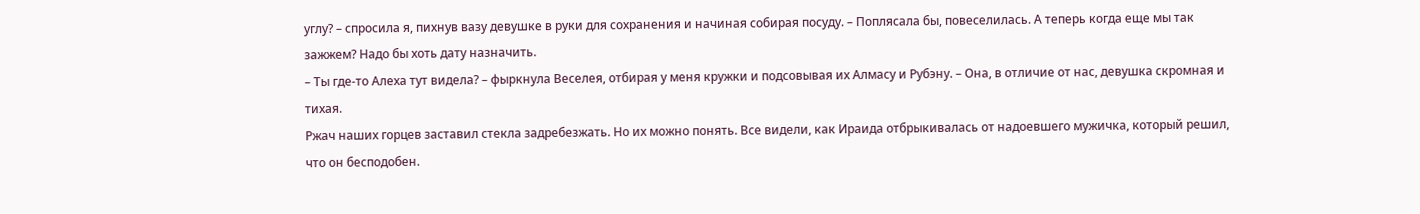углу? – спросила я, пихнув вазу девушке в руки для сохранения и начиная собирая посуду. – Поплясала бы, повеселилась. А теперь когда еще мы так зажжем? Надо бы хоть дату назначить.
– Ты где-то Алеха тут видела? – фыркнула Веселея, отбирая у меня кружки и подсовывая их Алмасу и Рубэну. – Она, в отличие от нас, девушка скромная и тихая.
Ржач наших горцев заставил стекла задребезжать. Но их можно понять. Все видели, как Ираида отбрыкивалась от надоевшего мужичка, который решил, что он бесподобен.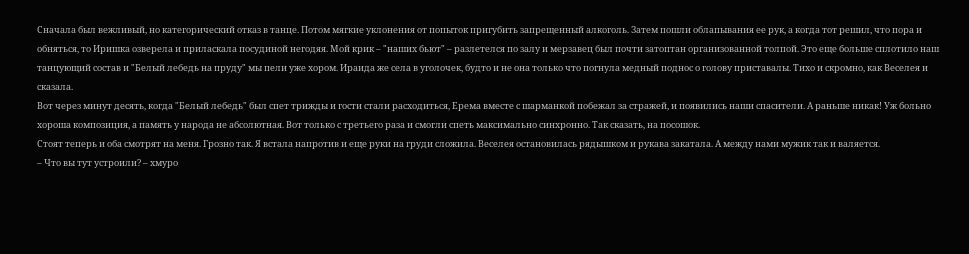Сначала был вежливый, но категорический отказ в танце. Потом мягкие уклонения от попыток пригубить запрещенный алкоголь. Затем пошли облапывания ее рук, а когда тот решил, что пора и обняться, то Иришка озверела и приласкала посудиной негодяя. Мой крик – "наших бьют" – разлетелся по залу и мерзавец был почти затоптан организованной толпой. Это еще больше сплотило наш танцующий состав и "Белый лебедь на пруду" мы пели уже хором. Ираида же села в уголочек, будто и не она только что погнула медный поднос о голову приставалы. Тихо и скромно, как Веселея и сказала.
Вот через минут десять, когда "Белый лебедь" был спет трижды и гости стали расходиться, Ерема вместе с шарманкой побежал за стражей, и появились наши спасители. А раньше никак! Уж больно хороша композиция, а память у народа не абсолютная. Вот только с третьего раза и смогли спеть максимально синхронно. Так сказать, на посошок.
Стоят теперь и оба смотрят на меня. Грозно так. Я встала напротив и еще руки на груди сложила. Веселея остановилась рядышком и рукава закатала. А между нами мужик так и валяется.
– Что вы тут устроили? – хмуро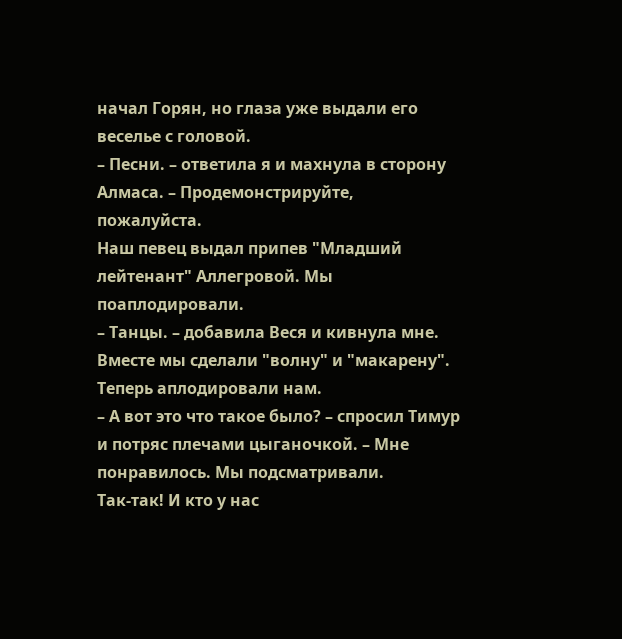начал Горян, но глаза уже выдали его веселье с головой.
– Песни. – ответила я и махнула в сторону Алмаса. – Продемонстрируйте, пожалуйста.
Наш певец выдал припев "Младший лейтенант" Аллегровой. Мы поаплодировали.
– Танцы. – добавила Веся и кивнула мне.
Вместе мы сделали "волну" и "макарену". Теперь аплодировали нам.
– А вот это что такое было? – спросил Тимур и потряс плечами цыганочкой. – Мне понравилось. Мы подсматривали.
Так-так! И кто у нас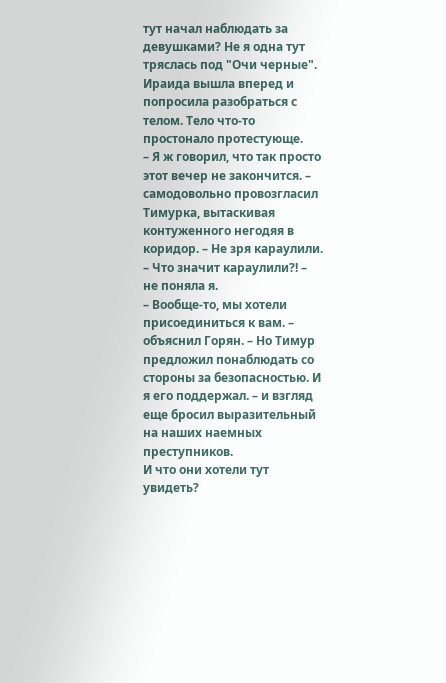тут начал наблюдать за девушками? Не я одна тут тряслась под "Очи черные". Ираида вышла вперед и попросила разобраться с телом. Тело что-то простонало протестующе.
– Я ж говорил, что так просто этот вечер не закончится. – самодовольно провозгласил Тимурка, вытаскивая контуженного негодяя в коридор. – Не зря караулили.
– Что значит караулили?! – не поняла я.
– Вообще-то, мы хотели присоединиться к вам. – объяснил Горян. – Но Тимур предложил понаблюдать со стороны за безопасностью. И я его поддержал. – и взгляд еще бросил выразительный на наших наемных преступников.
И что они хотели тут увидеть?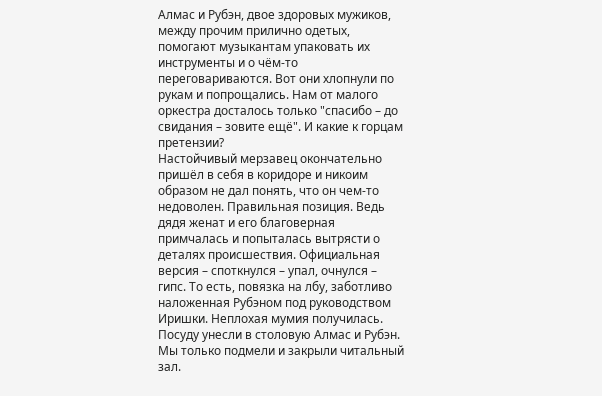Алмас и Рубэн, двое здоровых мужиков, между прочим прилично одетых, помогают музыкантам упаковать их инструменты и о чём-то переговариваются. Вот они хлопнули по рукам и попрощались. Нам от малого оркестра досталось только "спасибо – до свидания – зовите ещё". И какие к горцам претензии?
Настойчивый мерзавец окончательно пришёл в себя в коридоре и никоим образом не дал понять, что он чем-то недоволен. Правильная позиция. Ведь дядя женат и его благоверная примчалась и попыталась вытрясти о деталях происшествия. Официальная версия – споткнулся – упал, очнулся – гипс. То есть, повязка на лбу, заботливо наложенная Рубэном под руководством Иришки. Неплохая мумия получилась.
Посуду унесли в столовую Алмас и Рубэн. Мы только подмели и закрыли читальный зал.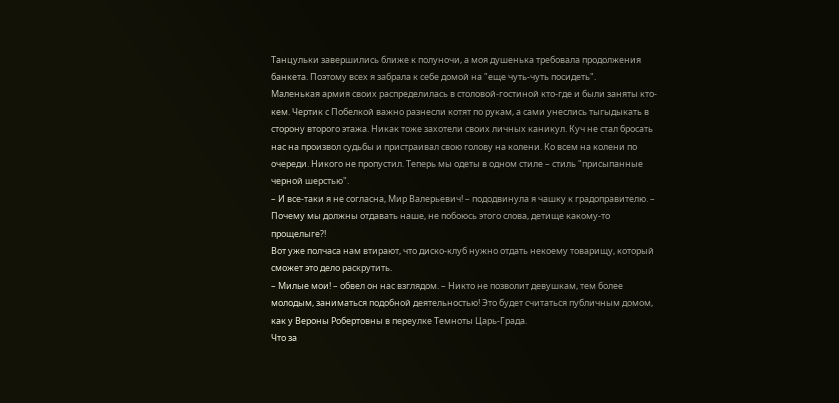Танцульки завершились ближе к полуночи, а моя душенька требовала продолжения банкета. Поэтому всех я забрала к себе домой на "еще чуть-чуть посидеть".
Маленькая армия своих распределилась в столовой-гостиной кто-где и были заняты кто-кем. Чертик с Побелкой важно разнесли котят по рукам, а сами унеслись тыгыдыкать в сторону второго этажа. Никак тоже захотели своих личных каникул. Куч не стал бросать нас на произвол судьбы и пристраивал свою голову на колени. Ко всем на колени по очереди. Никого не пропустил. Теперь мы одеты в одном стиле – стиль "присыпанные черной шерстью".
– И все-таки я не согласна, Мир Валерьевич! – пододвинула я чашку к градоправителю. – Почему мы должны отдавать наше, не побоюсь этого слова, детище какому-то прощелыге?!
Вот уже полчаса нам втирают, что диско-клуб нужно отдать некоему товарищу, который сможет это дело раскрутить.
– Милые мои! – обвел он нас взглядом. – Никто не позволит девушкам, тем более молодым, заниматься подобной деятельностью! Это будет считаться публичным домом, как у Вероны Робертовны в переулке Темноты Царь-Града.
Что за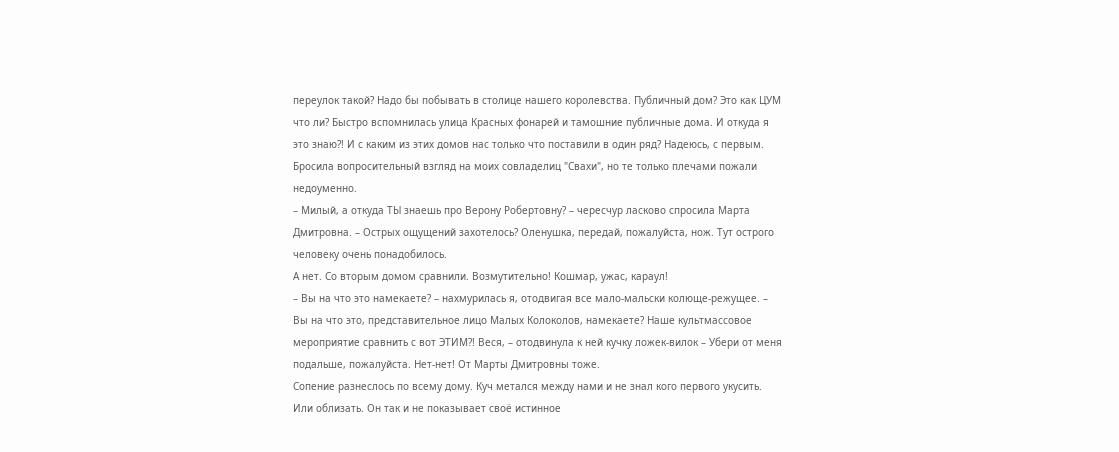переулок такой? Надо бы побывать в столице нашего королевства. Публичный дом? Это как ЦУМ что ли? Быстро вспомнилась улица Красных фонарей и тамошние публичные дома. И откуда я это знаю?! И с каким из этих домов нас только что поставили в один ряд? Надеюсь, с первым.
Бросила вопросительный взгляд на моих совладелиц "Свахи", но те только плечами пожали недоуменно.
– Милый, а откуда ТЫ знаешь про Верону Робертовну? – чересчур ласково спросила Марта Дмитровна. – Острых ощущений захотелось? Оленушка, передай, пожалуйста, нож. Тут острого человеку очень понадобилось.
А нет. Со вторым домом сравнили. Возмутительно! Кошмар, ужас, караул!
– Вы на что это намекаете? – нахмурилась я, отодвигая все мало-мальски колюще-режущее. – Вы на что это, представительное лицо Малых Колоколов, намекаете? Наше культмассовое мероприятие сравнить с вот ЭТИМ?! Веся, – отодвинула к ней кучку ложек-вилок – Убери от меня подальше, пожалуйста. Нет-нет! От Марты Дмитровны тоже.
Сопение разнеслось по всему дому. Куч метался между нами и не знал кого первого укусить. Или облизать. Он так и не показывает своё истинное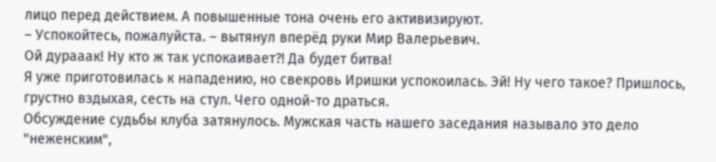лицо перед действием. А повышенные тона очень его активизируют.
– Успокойтесь, пожалуйста. – вытянул вперёд руки Мир Валерьевич.
Ой дурааак! Ну кто ж так успокаивает?! Да будет битва!
Я уже приготовилась к нападению, но свекровь Иришки успокоилась. Эй! Ну чего такое? Пришлось, грустно вздыхая, сесть на стул. Чего одной-то драться.
Обсуждение судьбы клуба затянулось. Мужская часть нашего заседания называло это дело "неженским",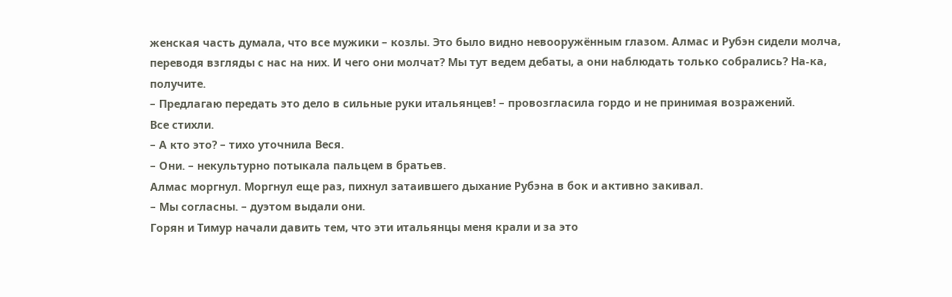женская часть думала, что все мужики – козлы. Это было видно невооружённым глазом. Алмас и Рубэн сидели молча, переводя взгляды с нас на них. И чего они молчат? Мы тут ведем дебаты, а они наблюдать только собрались? На-ка, получите.
– Предлагаю передать это дело в сильные руки итальянцев! – провозгласила гордо и не принимая возражений.
Все стихли.
– А кто это? – тихо уточнила Веся.
– Они. – некультурно потыкала пальцем в братьев.
Алмас моргнул. Моргнул еще раз, пихнул затаившего дыхание Рубэна в бок и активно закивал.
– Мы согласны. – дуэтом выдали они.
Горян и Тимур начали давить тем, что эти итальянцы меня крали и за это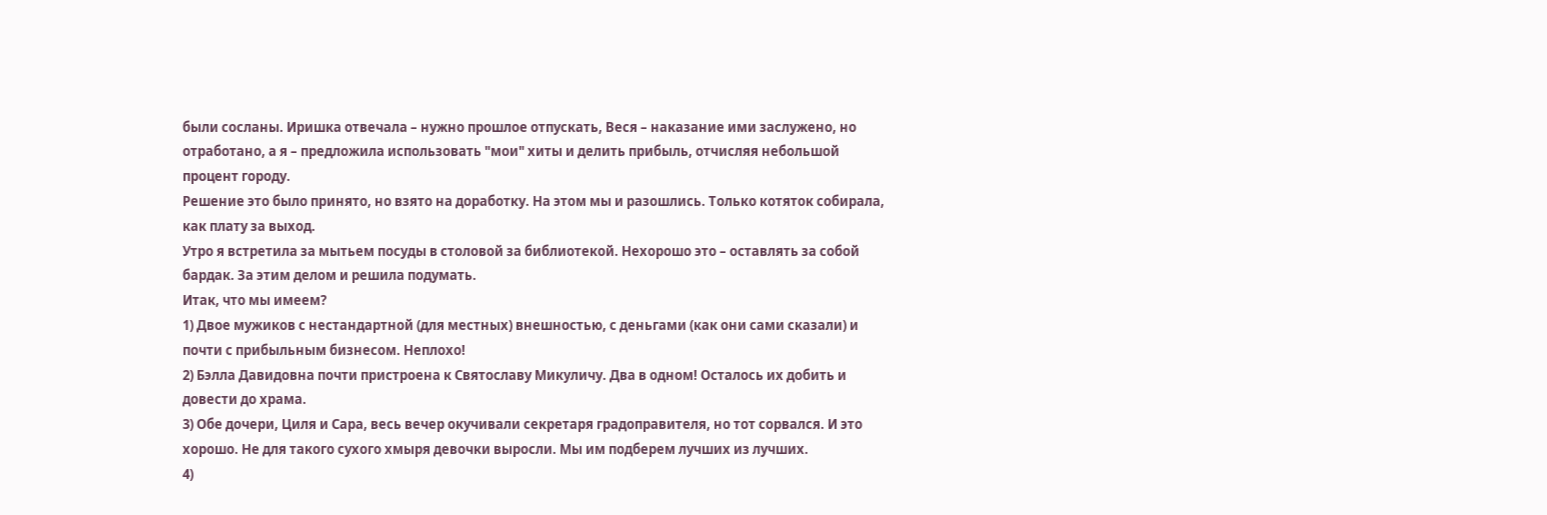были сосланы. Иришка отвечала – нужно прошлое отпускать, Веся – наказание ими заслужено, но отработано, а я – предложила использовать "мои" хиты и делить прибыль, отчисляя небольшой процент городу.
Решение это было принято, но взято на доработку. На этом мы и разошлись. Только котяток собирала, как плату за выход.
Утро я встретила за мытьем посуды в столовой за библиотекой. Нехорошо это – оставлять за собой бардак. За этим делом и решила подумать.
Итак, что мы имеем?
1) Двое мужиков с нестандартной (для местных) внешностью, с деньгами (как они сами сказали) и почти с прибыльным бизнесом. Неплохо!
2) Бэлла Давидовна почти пристроена к Святославу Микуличу. Два в одном! Осталось их добить и довести до храма.
3) Обе дочери, Циля и Сара, весь вечер окучивали секретаря градоправителя, но тот сорвался. И это хорошо. Не для такого сухого хмыря девочки выросли. Мы им подберем лучших из лучших.
4)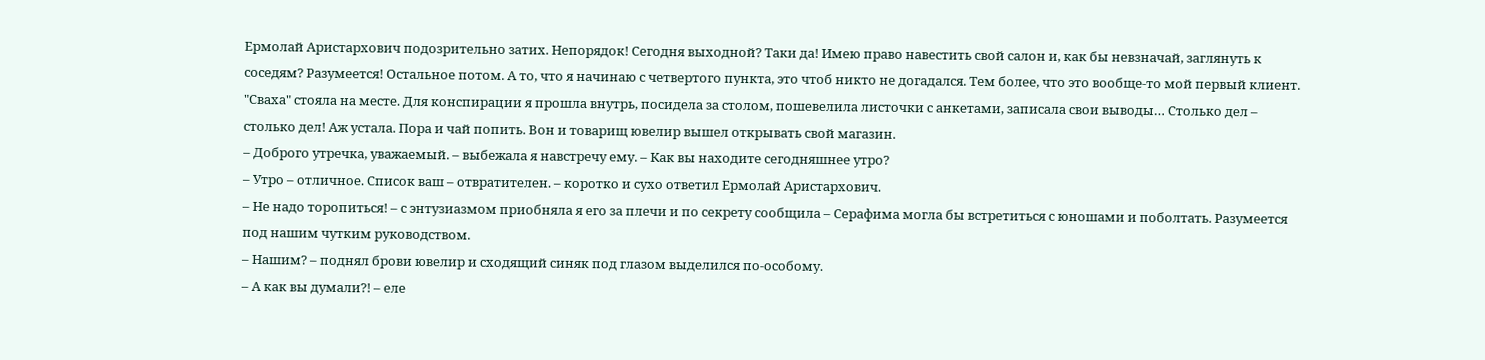Ермолай Аристархович подозрительно затих. Непорядок! Сегодня выходной? Таки да! Имею право навестить свой салон и, как бы невзначай, заглянуть к соседям? Разумеется! Остальное потом. А то, что я начинаю с четвертого пункта, это чтоб никто не догадался. Тем более, что это вообще-то мой первый клиент.
"Сваха" стояла на месте. Для конспирации я прошла внутрь, посидела за столом, пошевелила листочки с анкетами, записала свои выводы… Столько дел – столько дел! Аж устала. Пора и чай попить. Вон и товарищ ювелир вышел открывать свой магазин.
– Доброго утречка, уважаемый. – выбежала я навстречу ему. – Как вы находите сегодняшнее утро?
– Утро – отличное. Список ваш – отвратителен. – коротко и сухо ответил Ермолай Аристархович.
– Не надо торопиться! – с энтузиазмом приобняла я его за плечи и по секрету сообщила – Серафима могла бы встретиться с юношами и поболтать. Разумеется под нашим чутким руководством.
– Нашим? – поднял брови ювелир и сходящий синяк под глазом выделился по-особому.
– А как вы думали?! – еле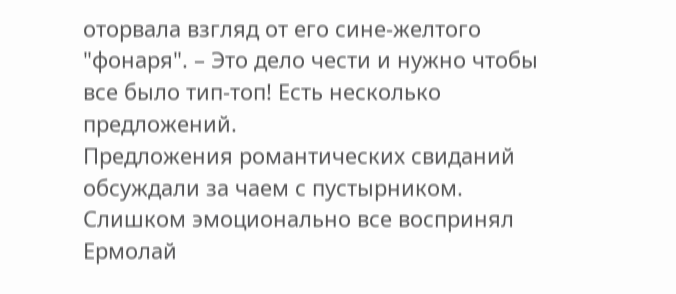оторвала взгляд от его сине-желтого "фонаря". – Это дело чести и нужно чтобы все было тип-топ! Есть несколько предложений.
Предложения романтических свиданий обсуждали за чаем с пустырником. Слишком эмоционально все воспринял Ермолай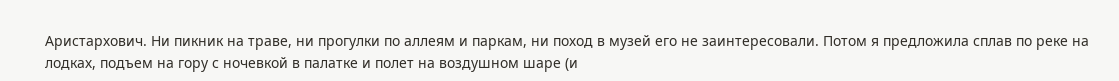Аристархович. Ни пикник на траве, ни прогулки по аллеям и паркам, ни поход в музей его не заинтересовали. Потом я предложила сплав по реке на лодках, подъем на гору с ночевкой в палатке и полет на воздушном шаре (и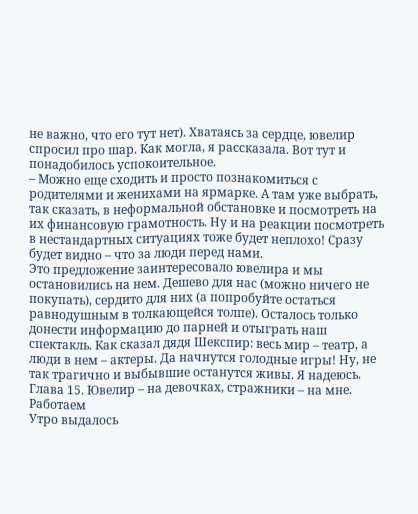не важно, что его тут нет). Хватаясь за сердце, ювелир спросил про шар. Как могла, я рассказала. Вот тут и понадобилось успокоительное.
– Можно еще сходить и просто познакомиться с родителями и женихами на ярмарке. А там уже выбрать, так сказать, в неформальной обстановке и посмотреть на их финансовую грамотность. Ну и на реакции посмотреть в нестандартных ситуациях тоже будет неплохо! Сразу будет видно – что за люди перед нами.
Это предложение заинтересовало ювелира и мы остановились на нем. Дешево для нас (можно ничего не покупать), сердито для них (а попробуйте остаться равнодушным в толкающейся толпе). Осталось только донести информацию до парней и отыграть наш спектакль. Как сказал дядя Шекспир: весь мир – театр, а люди в нем – актеры. Да начнутся голодные игры! Ну, не так трагично и выбывшие останутся живы. Я надеюсь.
Глава 15. Ювелир – на девочках, стражники – на мне. Работаем
Утро выдалось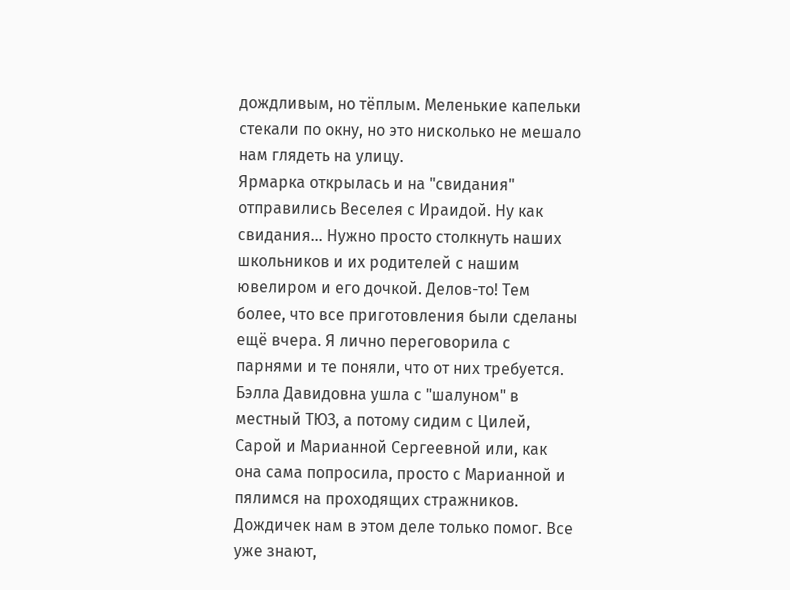дождливым, но тёплым. Меленькие капельки стекали по окну, но это нисколько не мешало нам глядеть на улицу.
Ярмарка открылась и на "свидания" отправились Веселея с Ираидой. Ну как свидания… Нужно просто столкнуть наших школьников и их родителей с нашим ювелиром и его дочкой. Делов-то! Тем более, что все приготовления были сделаны ещё вчера. Я лично переговорила с парнями и те поняли, что от них требуется.
Бэлла Давидовна ушла с "шалуном" в местный ТЮЗ, а потому сидим с Цилей, Сарой и Марианной Сергеевной или, как она сама попросила, просто с Марианной и пялимся на проходящих стражников. Дождичек нам в этом деле только помог. Все уже знают,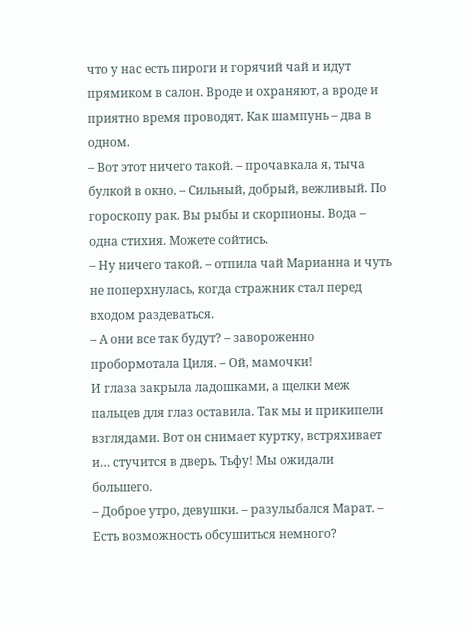что у нас есть пироги и горячий чай и идут прямиком в салон. Вроде и охраняют, а вроде и приятно время проводят. Как шампунь – два в одном.
– Вот этот ничего такой. – прочавкала я, тыча булкой в окно. – Сильный, добрый, вежливый. По гороскопу рак. Вы рыбы и скорпионы. Вода – одна стихия. Можете сойтись.
– Ну ничего такой. – отпила чай Марианна и чуть не поперхнулась, когда стражник стал перед входом раздеваться.
– А они все так будут? – завороженно пробормотала Циля. – Ой, мамочки!
И глаза закрыла ладошками, а щелки меж пальцев для глаз оставила. Так мы и прикипели взглядами. Вот он снимает куртку, встряхивает и… стучится в дверь. Тьфу! Мы ожидали большего.
– Доброе утро, девушки. – разулыбался Марат. – Есть возможность обсушиться немного?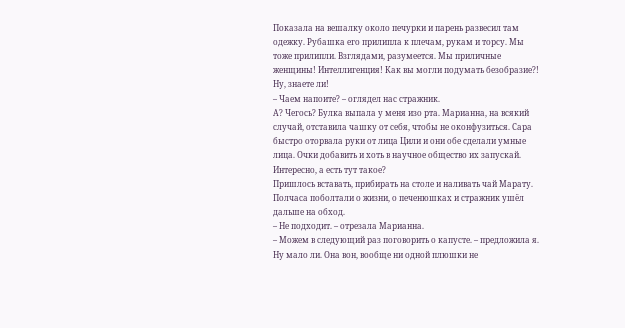Показала на вешалку около печурки и парень развесил там одежку. Рубашка его прилипла к плечам, рукам и торсу. Мы тоже прилипли. Взглядами, разумеется. Мы приличные женщины! Интеллигенция! Как вы могли подумать безобразие?! Ну, знаете ли!
– Чаем напоите? – оглядел нас стражник.
А? Чегось? Булка выпала у меня изо рта. Марианна, на всякий случай, отставила чашку от себя, чтобы не оконфузиться. Сара быстро оторвала руки от лица Цили и они обе сделали умные лица. Очки добавить и хоть в научное общество их запускай. Интересно, а есть тут такое?
Пришлось вставать, прибирать на столе и наливать чай Марату. Полчаса поболтали о жизни, о печенюшках и стражник ушёл дальше на обход.
– Не подходит. – отрезала Марианна.
– Можем в следующий раз поговорить о капусте. – предложила я.
Ну мало ли. Она вон, вообще ни одной плюшки не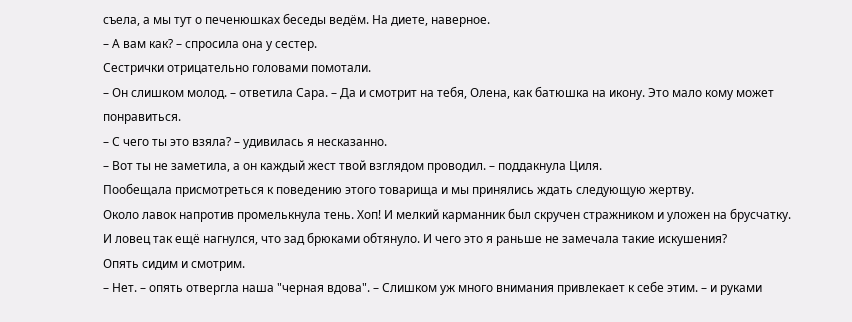съела, а мы тут о печенюшках беседы ведём. На диете, наверное.
– А вам как? – спросила она у сестер.
Сестрички отрицательно головами помотали.
– Он слишком молод. – ответила Сара. – Да и смотрит на тебя, Олена, как батюшка на икону. Это мало кому может понравиться.
– С чего ты это взяла? – удивилась я несказанно.
– Вот ты не заметила, а он каждый жест твой взглядом проводил. – поддакнула Циля.
Пообещала присмотреться к поведению этого товарища и мы принялись ждать следующую жертву.
Около лавок напротив промелькнула тень. Хоп! И мелкий карманник был скручен стражником и уложен на брусчатку. И ловец так ещё нагнулся, что зад брюками обтянуло. И чего это я раньше не замечала такие искушения?
Опять сидим и смотрим.
– Нет. – опять отвергла наша "черная вдова". – Слишком уж много внимания привлекает к себе этим. – и руками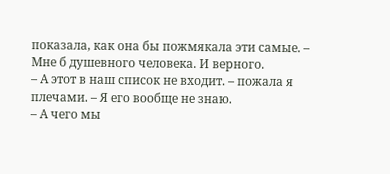показала, как она бы пожмякала эти самые. – Мне б душевного человека. И верного.
– А этот в наш список не входит. – пожала я плечами. – Я его вообще не знаю.
– А чего мы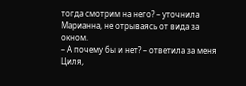тогда смотрим на него? – уточнила Марианна, не отрываясь от вида за окном.
– А почему бы и нет? – ответила за меня Циля,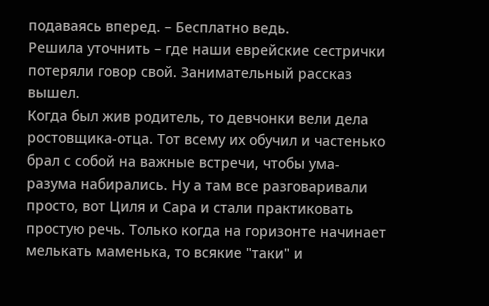подаваясь вперед. – Бесплатно ведь.
Решила уточнить – где наши еврейские сестрички потеряли говор свой. Занимательный рассказ вышел.
Когда был жив родитель, то девчонки вели дела ростовщика-отца. Тот всему их обучил и частенько брал с собой на важные встречи, чтобы ума-разума набирались. Ну а там все разговаривали просто, вот Циля и Сара и стали практиковать простую речь. Только когда на горизонте начинает мелькать маменька, то всякие "таки" и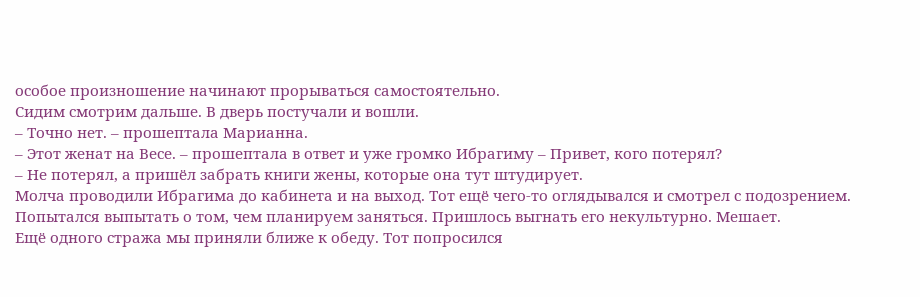особое произношение начинают прорываться самостоятельно.
Сидим смотрим дальше. В дверь постучали и вошли.
– Точно нет. – прошептала Марианна.
– Этот женат на Весе. – прошептала в ответ и уже громко Ибрагиму – Привет, кого потерял?
– Не потерял, а пришёл забрать книги жены, которые она тут штудирует.
Молча проводили Ибрагима до кабинета и на выход. Тот ещё чего-то оглядывался и смотрел с подозрением. Попытался выпытать о том, чем планируем заняться. Пришлось выгнать его некультурно. Мешает.
Ещё одного стража мы приняли ближе к обеду. Тот попросился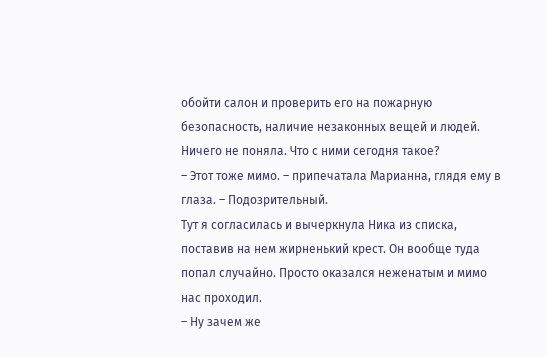обойти салон и проверить его на пожарную безопасность, наличие незаконных вещей и людей. Ничего не поняла. Что с ними сегодня такое?
– Этот тоже мимо. – припечатала Марианна, глядя ему в глаза. – Подозрительный.
Тут я согласилась и вычеркнула Ника из списка, поставив на нем жирненький крест. Он вообще туда попал случайно. Просто оказался неженатым и мимо нас проходил.
– Ну зачем же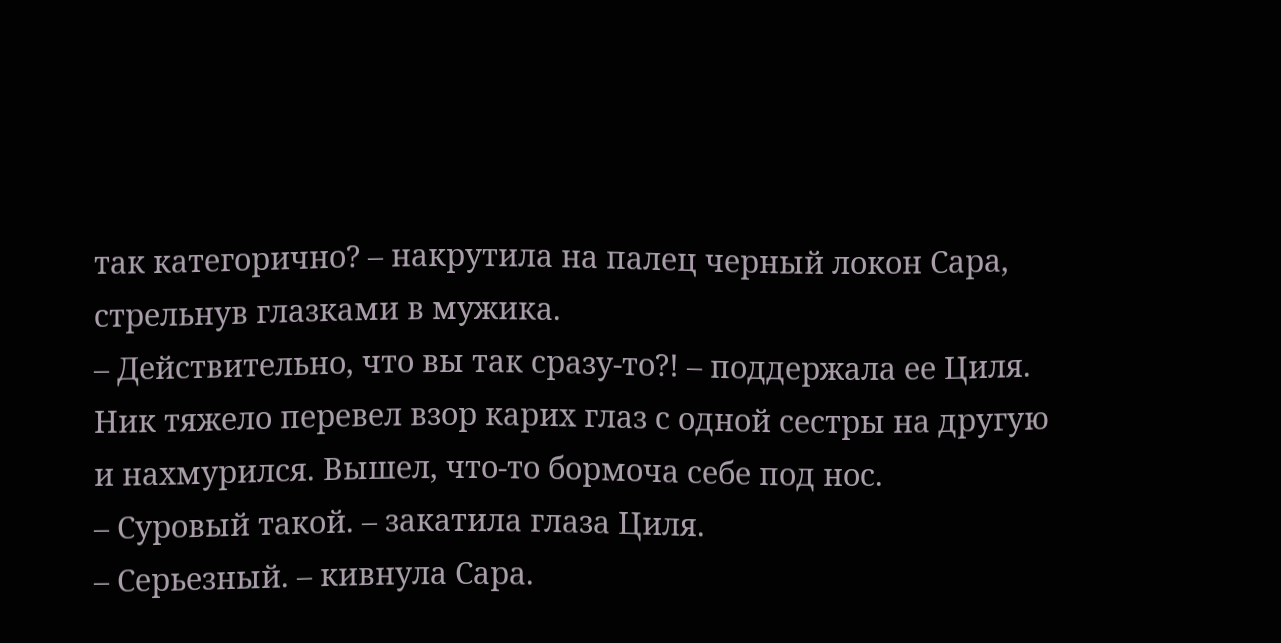так категорично? – накрутила на палец черный локон Сара, стрельнув глазками в мужика.
– Действительно, что вы так сразу-то?! – поддержала ее Циля.
Ник тяжело перевел взор карих глаз с одной сестры на другую и нахмурился. Вышел, что-то бормоча себе под нос.
– Суровый такой. – закатила глаза Циля.
– Серьезный. – кивнула Сара.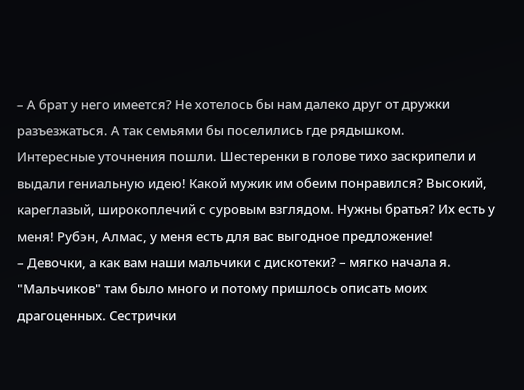– А брат у него имеется? Не хотелось бы нам далеко друг от дружки разъезжаться. А так семьями бы поселились где рядышком.
Интересные уточнения пошли. Шестеренки в голове тихо заскрипели и выдали гениальную идею! Какой мужик им обеим понравился? Высокий, кареглазый, широкоплечий с суровым взглядом. Нужны братья? Их есть у меня! Рубэн, Алмас, у меня есть для вас выгодное предложение!
– Девочки, а как вам наши мальчики с дискотеки? – мягко начала я.
"Мальчиков" там было много и потому пришлось описать моих драгоценных. Сестрички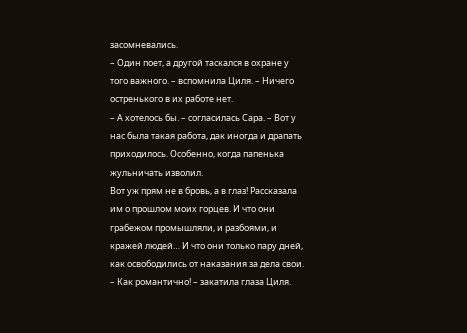засомневались.
– Один поет, а другой таскался в охране у того важного. – вспомнила Циля. – Ничего остренького в их работе нет.
– А хотелось бы. – согласилась Сара. – Вот у нас была такая работа, дак иногда и драпать приходилось. Особенно, когда папенька жульничать изволил.
Вот уж прям не в бровь, а в глаз! Рассказала им о прошлом моих горцев. И что они грабежом промышляли, и разбоями, и кражей людей… И что они только пару дней, как освободились от наказания за дела свои.
– Как романтично! – закатила глаза Циля.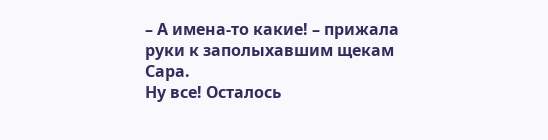– А имена-то какие! – прижала руки к заполыхавшим щекам Сара.
Ну все! Осталось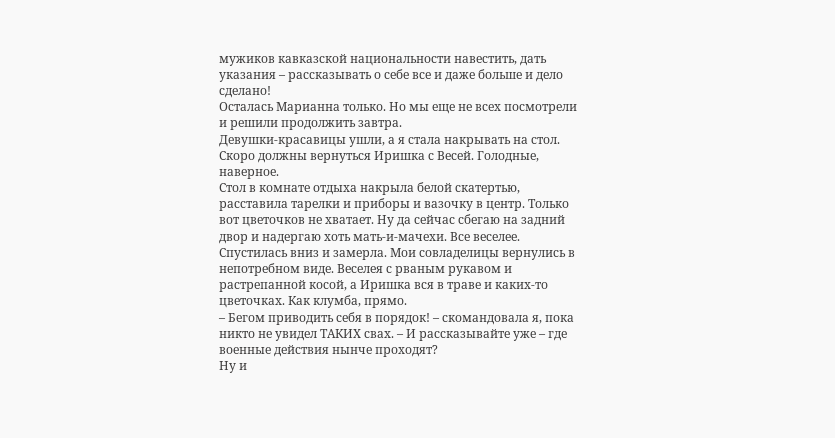мужиков кавказской национальности навестить, дать указания – рассказывать о себе все и даже больше и дело сделано!
Осталась Марианна только. Но мы еще не всех посмотрели и решили продолжить завтра.
Девушки-красавицы ушли, а я стала накрывать на стол. Скоро должны вернуться Иришка с Весей. Голодные, наверное.
Стол в комнате отдыха накрыла белой скатертью, расставила тарелки и приборы и вазочку в центр. Только вот цветочков не хватает. Ну да сейчас сбегаю на задний двор и надергаю хоть мать-и-мачехи. Все веселее.
Спустилась вниз и замерла. Мои совладелицы вернулись в непотребном виде. Веселея с рваным рукавом и растрепанной косой, а Иришка вся в траве и каких-то цветочках. Как клумба, прямо.
– Бегом приводить себя в порядок! – скомандовала я, пока никто не увидел ТАКИХ свах. – И рассказывайте уже – где военные действия нынче проходят?
Ну и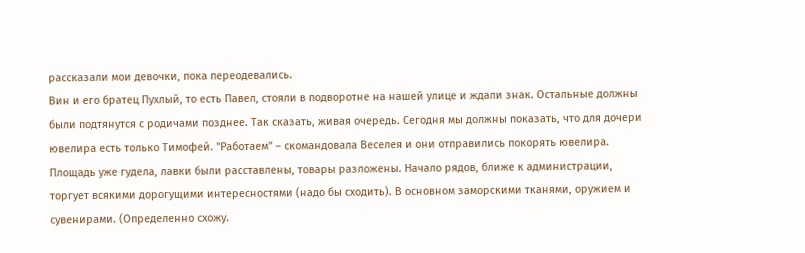рассказали мои девочки, пока переодевались.
Вин и его братец Пухлый, то есть Павел, стояли в подворотне на нашей улице и ждали знак. Остальные должны были подтянутся с родичами позднее. Так сказать, живая очередь. Сегодня мы должны показать, что для дочери ювелира есть только Тимофей. "Работаем" – скомандовала Веселея и они отправились покорять ювелира.
Площадь уже гудела, лавки были расставлены, товары разложены. Начало рядов, ближе к администрации, торгует всякими дорогущими интересностями (надо бы сходить). В основном заморскими тканями, оружием и сувенирами. (Определенно схожу.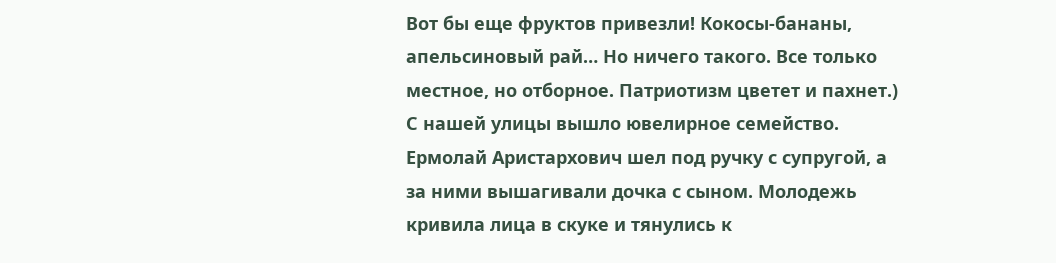Вот бы еще фруктов привезли! Кокосы-бананы, апельсиновый рай… Но ничего такого. Все только местное, но отборное. Патриотизм цветет и пахнет.)
С нашей улицы вышло ювелирное семейство. Ермолай Аристархович шел под ручку с супругой, а за ними вышагивали дочка с сыном. Молодежь кривила лица в скуке и тянулись к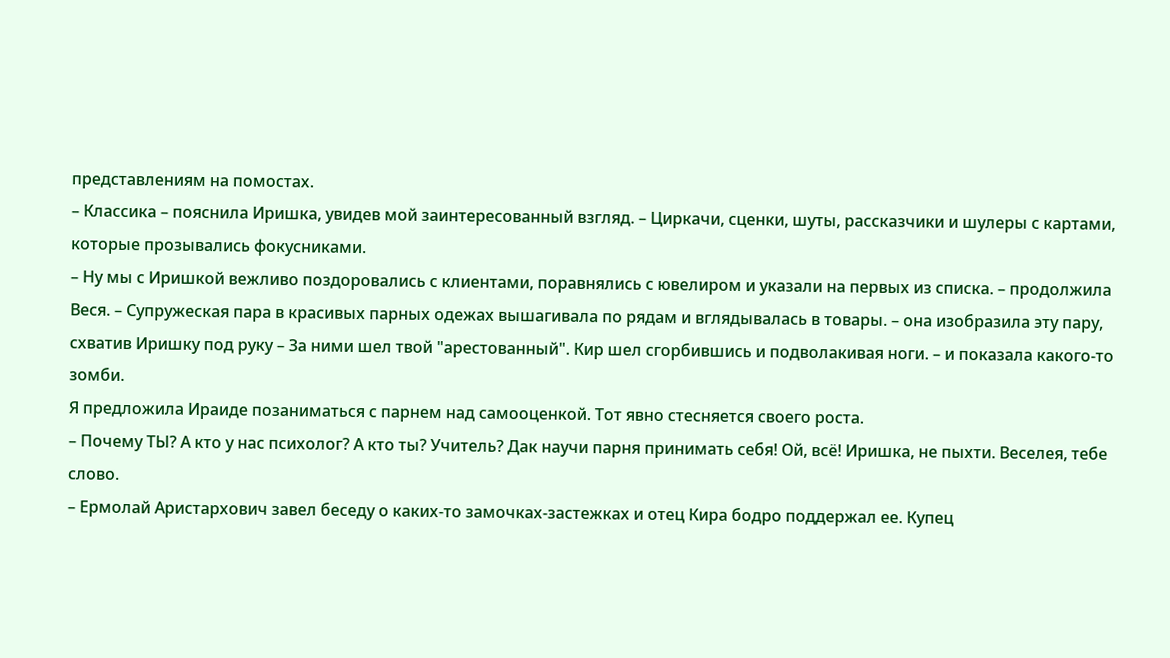представлениям на помостах.
– Классика – пояснила Иришка, увидев мой заинтересованный взгляд. – Циркачи, сценки, шуты, рассказчики и шулеры с картами, которые прозывались фокусниками.
– Ну мы с Иришкой вежливо поздоровались с клиентами, поравнялись с ювелиром и указали на первых из списка. – продолжила Веся. – Супружеская пара в красивых парных одежах вышагивала по рядам и вглядывалась в товары. – она изобразила эту пару, схватив Иришку под руку – За ними шел твой "арестованный". Кир шел сгорбившись и подволакивая ноги. – и показала какого-то зомби.
Я предложила Ираиде позаниматься с парнем над самооценкой. Тот явно стесняется своего роста.
– Почему ТЫ? А кто у нас психолог? А кто ты? Учитель? Дак научи парня принимать себя! Ой, всё! Иришка, не пыхти. Веселея, тебе слово.
– Ермолай Аристархович завел беседу о каких-то замочках-застежках и отец Кира бодро поддержал ее. Купец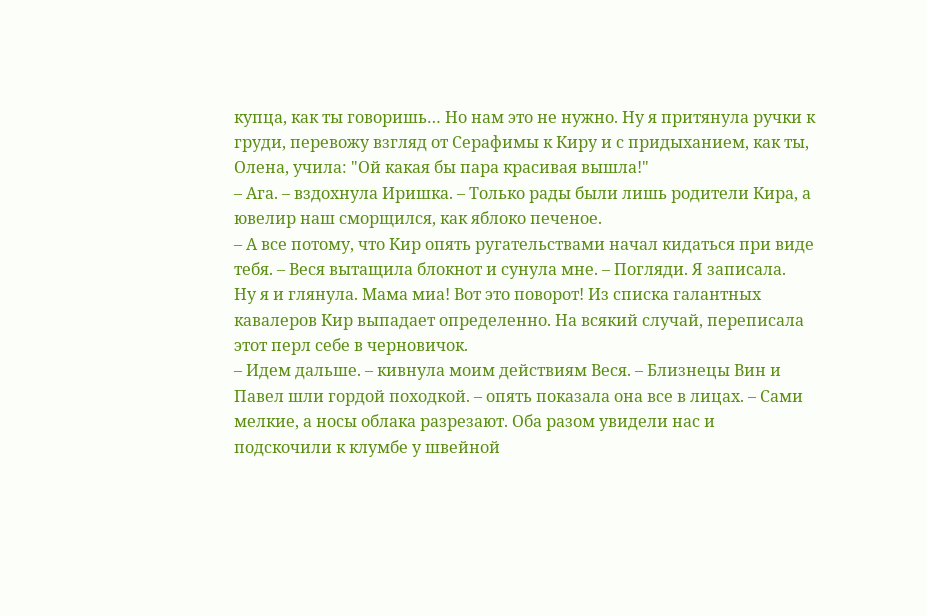купца, как ты говоришь… Но нам это не нужно. Ну я притянула ручки к груди, перевожу взгляд от Серафимы к Киру и с придыханием, как ты, Олена, учила: "Ой какая бы пара красивая вышла!"
– Ага. – вздохнула Иришка. – Только рады были лишь родители Кира, а ювелир наш сморщился, как яблоко печеное.
– А все потому, что Кир опять ругательствами начал кидаться при виде тебя. – Веся вытащила блокнот и сунула мне. – Погляди. Я записала.
Ну я и глянула. Мама миа! Вот это поворот! Из списка галантных кавалеров Кир выпадает определенно. На всякий случай, переписала этот перл себе в черновичок.
– Идем дальше. – кивнула моим действиям Веся. – Близнецы Вин и Павел шли гордой походкой. – опять показала она все в лицах. – Сами мелкие, а носы облака разрезают. Оба разом увидели нас и подскочили к клумбе у швейной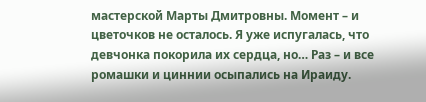мастерской Марты Дмитровны. Момент – и цветочков не осталось. Я уже испугалась, что девчонка покорила их сердца, но… Раз – и все ромашки и циннии осыпались на Ираиду.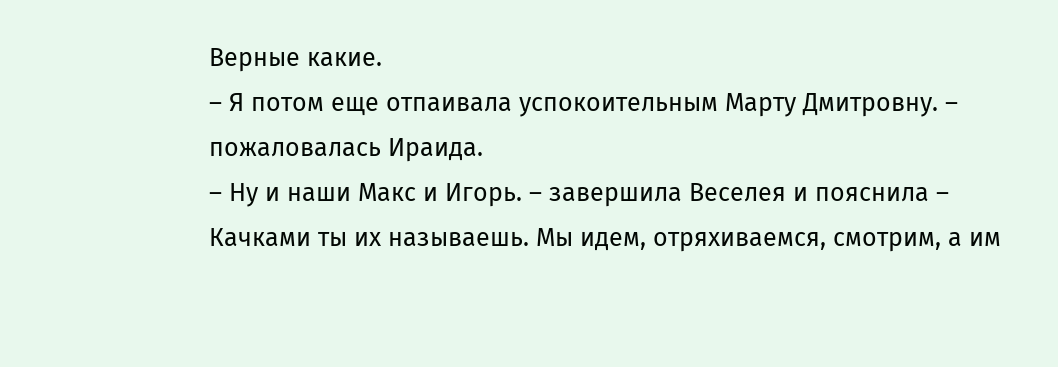Верные какие.
– Я потом еще отпаивала успокоительным Марту Дмитровну. – пожаловалась Ираида.
– Ну и наши Макс и Игорь. – завершила Веселея и пояснила – Качками ты их называешь. Мы идем, отряхиваемся, смотрим, а им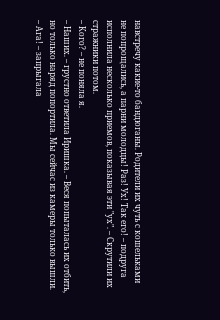навстречу какие-то бандюганы. Родители их чуть с кошельками не попрощались, а парни молодцы! Раз! Ух! Так его! – подруга исполнила несколько приемов, показывая эти "ух". – Скрутили их стражники потом.
– Кого? – не поняла я.
– Наших. – грустно ответила Иришка. – Веся попыталась их отбить, но только наряд попортила. Мы сейчас из камеры только вышли.
– Ага! – запрыгала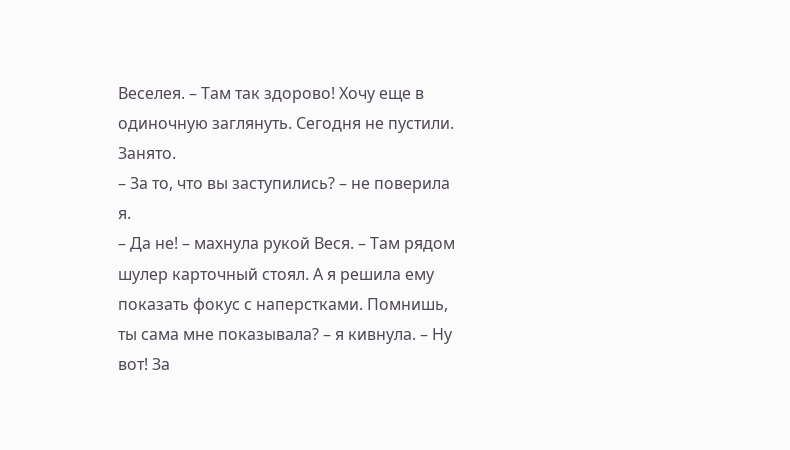Веселея. – Там так здорово! Хочу еще в одиночную заглянуть. Сегодня не пустили. Занято.
– За то, что вы заступились? – не поверила я.
– Да не! – махнула рукой Веся. – Там рядом шулер карточный стоял. А я решила ему показать фокус с наперстками. Помнишь, ты сама мне показывала? – я кивнула. – Ну вот! За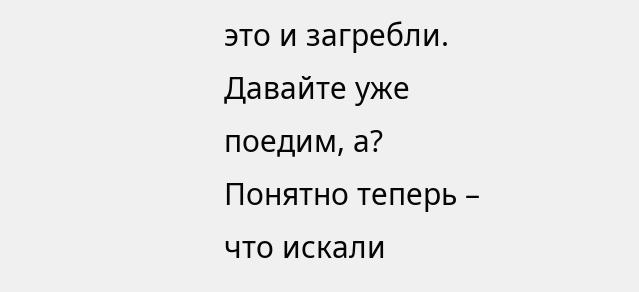это и загребли. Давайте уже поедим, а?
Понятно теперь – что искали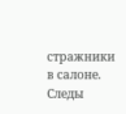стражники в салоне. Следы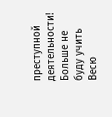преступной деятельности! Больше не буду учить Весю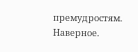премудростям. Наверное.